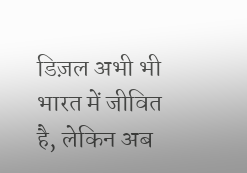डिज़ल अभी भी भारत में जीवित है, लेकिन अब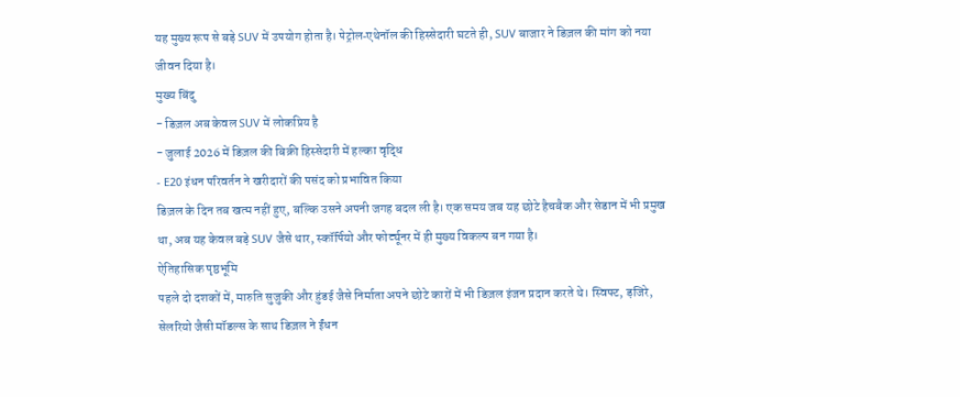यह मुख्य रूप से बड़े SUV में उपयोग होता है। पेट्रोल‑एथेनॉल की हिस्सेदारी घटते ही, SUV बाजार ने डिज़ल की मांग को नया जीवन दिया है।
मुख्य बिंदु
- डिज़ल अब केवल SUV में लोकप्रिय है
- जुलाई 2026 में डिज़ल की बिक्री हिस्सेदारी में हल्का वृद्धि
- E20 इंधन परिवर्तन ने खरीदारों की पसंद को प्रभावित किया
डिज़ल के दिन तब खत्म नहीं हुए, बल्कि उसने अपनी जगह बदल ली है। एक समय जब यह छोटे हैचबैक और सेडान में भी प्रमुख था, अब यह केवल बड़े SUV जैसे थार, स्कॉर्पियो और फोर्ट्यूनर में ही मुख्य विकल्प बन गया है।
ऐतिहासिक पृष्ठभूमि
पहले दो दशकों में, मारुति सुजुकी और हुंडई जैसे निर्माता अपने छोटे कारों में भी डिज़ल इंजन प्रदान करते थे। स्विफ्ट, ड़जिरे, सेलरियो जैसी मॉडल्स के साथ डिज़ल ने ईंधन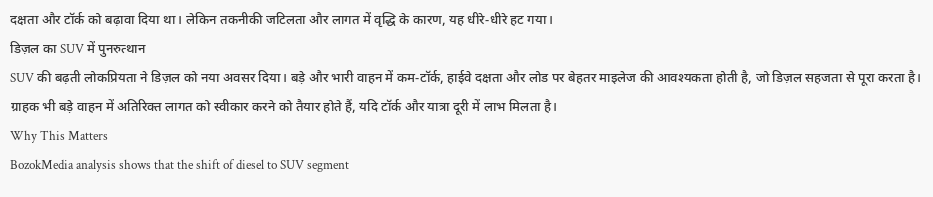दक्षता और टॉर्क को बढ़ावा दिया था। लेकिन तकनीकी जटिलता और लागत में वृद्धि के कारण, यह धीरे‑धीरे हट गया।
डिज़ल का SUV में पुनरुत्थान
SUV की बढ़ती लोकप्रियता ने डिज़ल को नया अवसर दिया। बड़े और भारी वाहन में कम‑टॉर्क, हाईवे दक्षता और लोड पर बेहतर माइलेज की आवश्यकता होती है, जो डिज़ल सहजता से पूरा करता है। ग्राहक भी बड़े वाहन में अतिरिक्त लागत को स्वीकार करने को तैयार होते हैं, यदि टॉर्क और यात्रा दूरी में लाभ मिलता है।
Why This Matters
BozokMedia analysis shows that the shift of diesel to SUV segment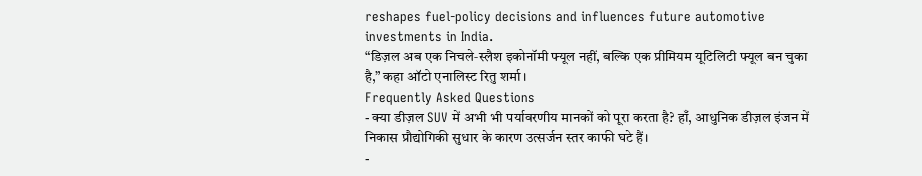reshapes fuel‑policy decisions and influences future automotive investments in India.
“डिज़ल अब एक निचले‑स्लैश इकोनॉमी फ्यूल नहीं, बल्कि एक प्रीमियम यूटिलिटी फ्यूल बन चुका है,” कहा ऑटो एनालिस्ट रितु शर्मा।
Frequently Asked Questions
- क्या डीज़ल SUV में अभी भी पर्यावरणीय मानकों को पूरा करता है? हाँ, आधुनिक डीज़ल इंजन में निकास प्रौद्योगिकी सुधार के कारण उत्सर्जन स्तर काफी घटे हैं।
-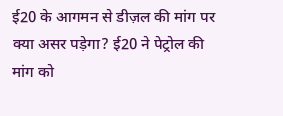ई20 के आगमन से डीज़ल की मांग पर क्या असर पड़ेगा? ई20 ने पेट्रोल की मांग को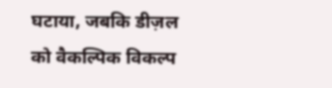घटाया, जबकि डीज़ल को वैकल्पिक विकल्प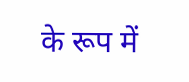के रूप में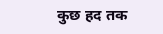कुछ हद तक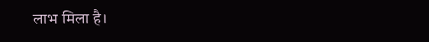लाभ मिला है।